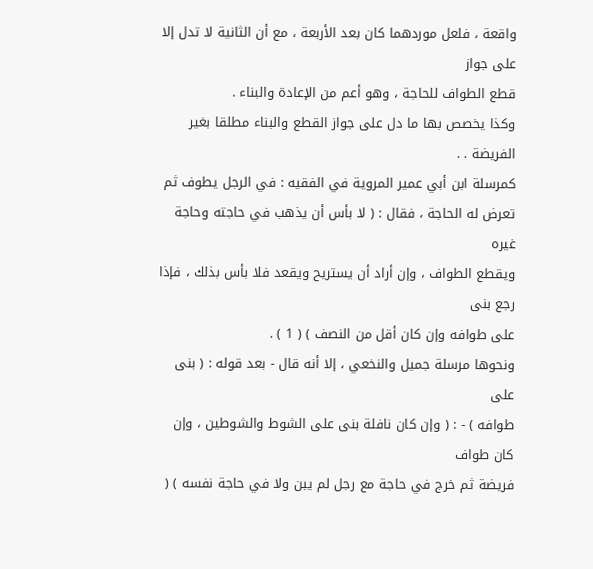واقعة ، فلعل موردهما كان بعد الأربعة ، مع أن الثانية لا تدل إلا على جواز
قطع الطواف للحاجة ، وهو أعم من الإعادة والبناء .
وكذا يخصص بها ما دل على جواز القطع والبناء مطلقا بغير
الفريضة . .
كمرسلة ابن أبي عمير المروية في الفقيه : في الرجل يطوف ثم
تعرض له الحاجة ، فقال : ( لا بأس أن يذهب في حاجته وحاجة غيره
ويقطع الطواف ، وإن أراد أن يستريح ويقعد فلا بأس بذلك ، فإذا رجع بنى
على طوافه وإن كان أقل من النصف ) ( 1 ) .
ونحوها مرسلة جميل والنخعي ، إلا أنه قال - بعد قوله : ( بنى على
طوافه ) - : ( وإن كان نافلة بنى على الشوط والشوطين ، وإن كان طواف
فريضة ثم خرج في حاجة مع رجل لم يبن ولا في حاجة نفسه ) (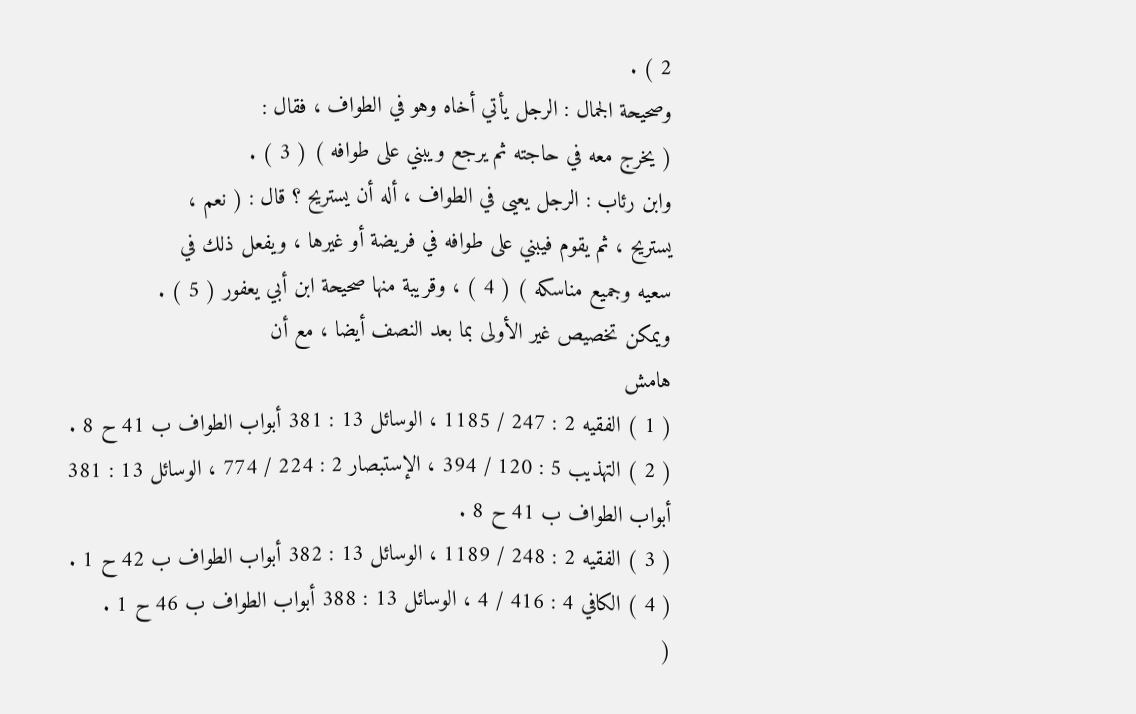2 ) .
وصحيحة الجمال : الرجل يأتي أخاه وهو في الطواف ، فقال :
( يخرج معه في حاجته ثم يرجع ويبني على طوافه ) ( 3 ) .
وابن رئاب : الرجل يعيى في الطواف ، أله أن يستريح ؟ قال : ( نعم ،
يستريح ، ثم يقوم فيبني على طوافه في فريضة أو غيرها ، ويفعل ذلك في
سعيه وجميع مناسكه ) ( 4 ) ، وقريبة منها صحيحة ابن أبي يعفور ( 5 ) .
ويمكن تخصيص غير الأولى بما بعد النصف أيضا ، مع أن
هامش
( 1 ) الفقيه 2 : 247 / 1185 ، الوسائل 13 : 381 أبواب الطواف ب 41 ح 8 .
( 2 ) التهذيب 5 : 120 / 394 ، الإستبصار 2 : 224 / 774 ، الوسائل 13 : 381
أبواب الطواف ب 41 ح 8 .
( 3 ) الفقيه 2 : 248 / 1189 ، الوسائل 13 : 382 أبواب الطواف ب 42 ح 1 .
( 4 ) الكافي 4 : 416 / 4 ، الوسائل 13 : 388 أبواب الطواف ب 46 ح 1 .
(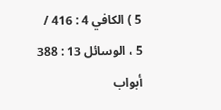5 ) الكافي 4 : 416 / 5 ، الوسائل 13 : 388 أبواب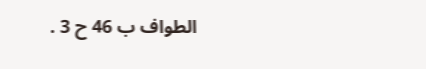الطواف ب 46 ح 3 .